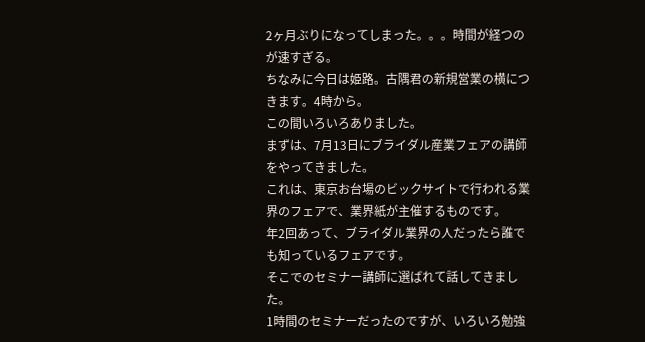2ヶ月ぶりになってしまった。。。時間が経つのが速すぎる。
ちなみに今日は姫路。古隅君の新規営業の横につきます。4時から。
この間いろいろありました。
まずは、7月13日にブライダル産業フェアの講師をやってきました。
これは、東京お台場のビックサイトで行われる業界のフェアで、業界紙が主催するものです。
年2回あって、ブライダル業界の人だったら誰でも知っているフェアです。
そこでのセミナー講師に選ばれて話してきました。
1時間のセミナーだったのですが、いろいろ勉強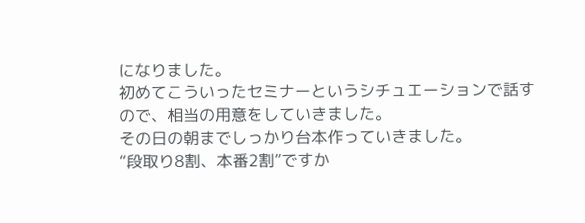になりました。
初めてこういったセミナーというシチュエーションで話すので、相当の用意をしていきました。
その日の朝までしっかり台本作っていきました。
“段取り8割、本番2割”ですか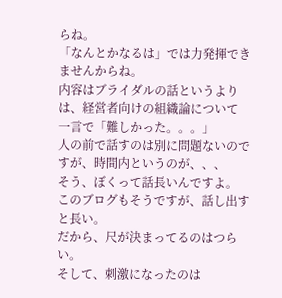らね。
「なんとかなるは」では力発揮できませんからね。
内容はブライダルの話というよりは、経営者向けの組織論について
一言で「難しかった。。。」
人の前で話すのは別に問題ないのですが、時間内というのが、、、
そう、ぼくって話長いんですよ。
このブログもそうですが、話し出すと長い。
だから、尺が決まってるのはつらい。
そして、刺激になったのは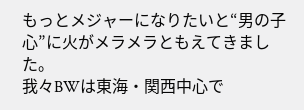もっとメジャーになりたいと“男の子心”に火がメラメラともえてきました。
我々BWは東海・関西中心で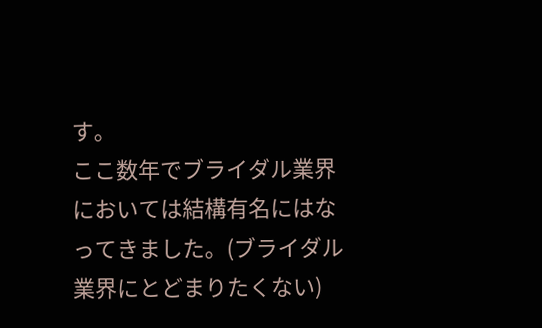す。
ここ数年でブライダル業界においては結構有名にはなってきました。(ブライダル業界にとどまりたくない)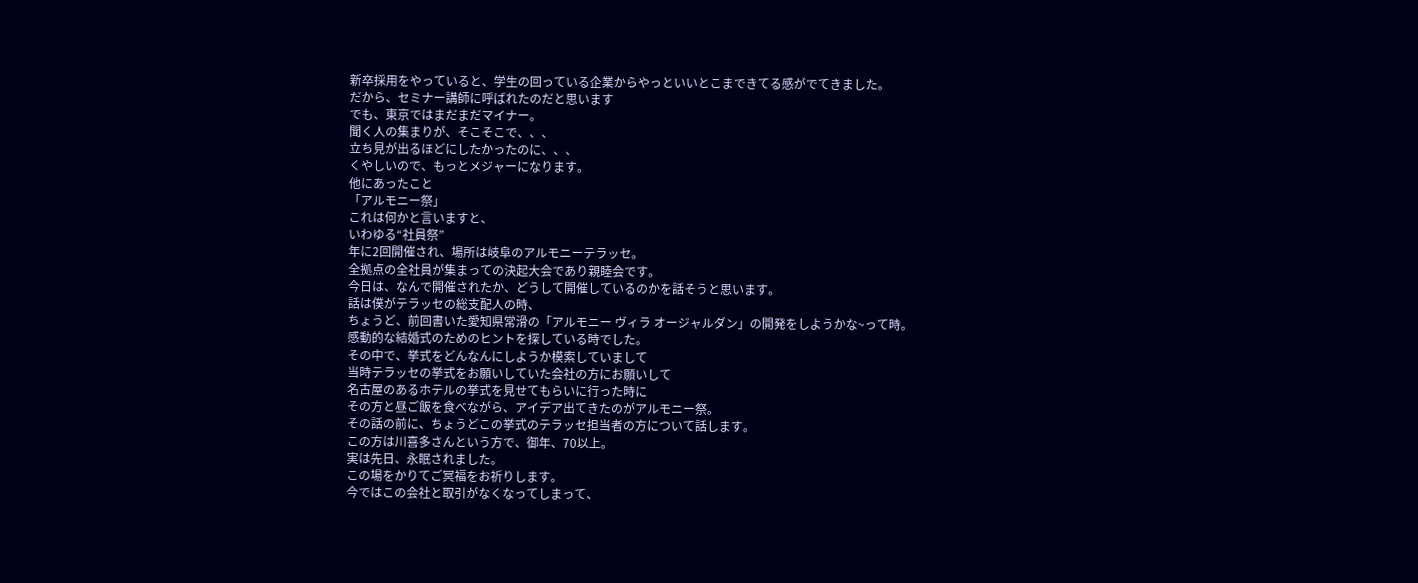新卒採用をやっていると、学生の回っている企業からやっといいとこまできてる感がでてきました。
だから、セミナー講師に呼ばれたのだと思います
でも、東京ではまだまだマイナー。
聞く人の集まりが、そこそこで、、、
立ち見が出るほどにしたかったのに、、、
くやしいので、もっとメジャーになります。
他にあったこと
「アルモニー祭」
これは何かと言いますと、
いわゆる“社員祭”
年に2回開催され、場所は岐阜のアルモニーテラッセ。
全拠点の全社員が集まっての決起大会であり親睦会です。
今日は、なんで開催されたか、どうして開催しているのかを話そうと思います。
話は僕がテラッセの総支配人の時、
ちょうど、前回書いた愛知県常滑の「アルモニー ヴィラ オージャルダン」の開発をしようかな~って時。
感動的な結婚式のためのヒントを探している時でした。
その中で、挙式をどんなんにしようか模索していまして
当時テラッセの挙式をお願いしていた会社の方にお願いして
名古屋のあるホテルの挙式を見せてもらいに行った時に
その方と昼ご飯を食べながら、アイデア出てきたのがアルモニー祭。
その話の前に、ちょうどこの挙式のテラッセ担当者の方について話します。
この方は川喜多さんという方で、御年、70以上。
実は先日、永眠されました。
この場をかりてご冥福をお祈りします。
今ではこの会社と取引がなくなってしまって、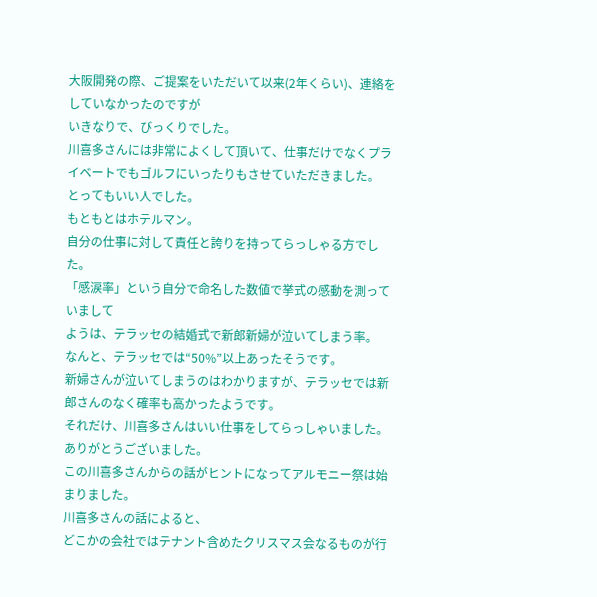大阪開発の際、ご提案をいただいて以来(2年くらい)、連絡をしていなかったのですが
いきなりで、びっくりでした。
川喜多さんには非常によくして頂いて、仕事だけでなくプライベートでもゴルフにいったりもさせていただきました。
とってもいい人でした。
もともとはホテルマン。
自分の仕事に対して責任と誇りを持ってらっしゃる方でした。
「感涙率」という自分で命名した数値で挙式の感動を測っていまして
ようは、テラッセの結婚式で新郎新婦が泣いてしまう率。
なんと、テラッセでは“50%”以上あったそうです。
新婦さんが泣いてしまうのはわかりますが、テラッセでは新郎さんのなく確率も高かったようです。
それだけ、川喜多さんはいい仕事をしてらっしゃいました。
ありがとうございました。
この川喜多さんからの話がヒントになってアルモニー祭は始まりました。
川喜多さんの話によると、
どこかの会社ではテナント含めたクリスマス会なるものが行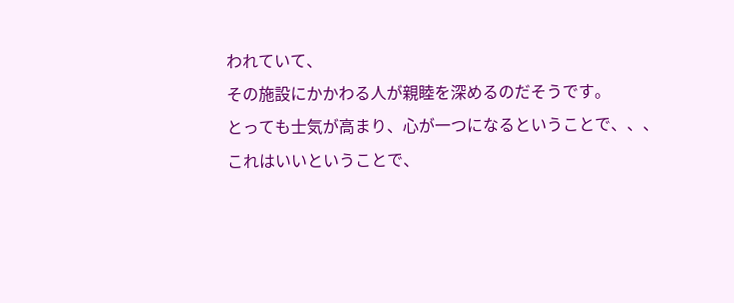われていて、
その施設にかかわる人が親睦を深めるのだそうです。
とっても士気が高まり、心が一つになるということで、、、
これはいいということで、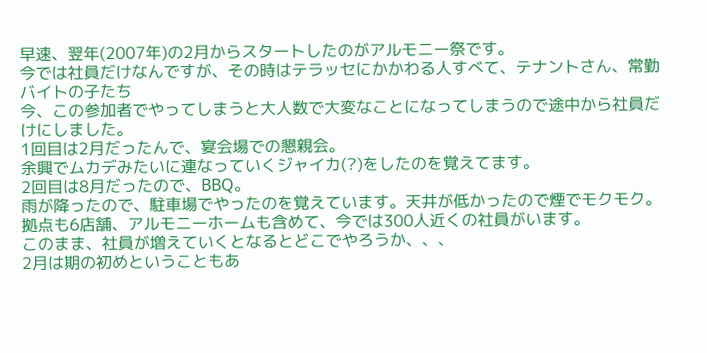早速、翌年(2007年)の2月からスタートしたのがアルモニー祭です。
今では社員だけなんですが、その時はテラッセにかかわる人すべて、テナントさん、常勤バイトの子たち
今、この参加者でやってしまうと大人数で大変なことになってしまうので途中から社員だけにしました。
1回目は2月だったんで、宴会場での懇親会。
余興でムカデみたいに連なっていくジャイカ(?)をしたのを覚えてます。
2回目は8月だったので、BBQ。
雨が降ったので、駐車場でやったのを覚えています。天井が低かったので煙でモクモク。
拠点も6店舗、アルモニーホームも含めて、今では300人近くの社員がいます。
このまま、社員が増えていくとなるとどこでやろうか、、、
2月は期の初めということもあ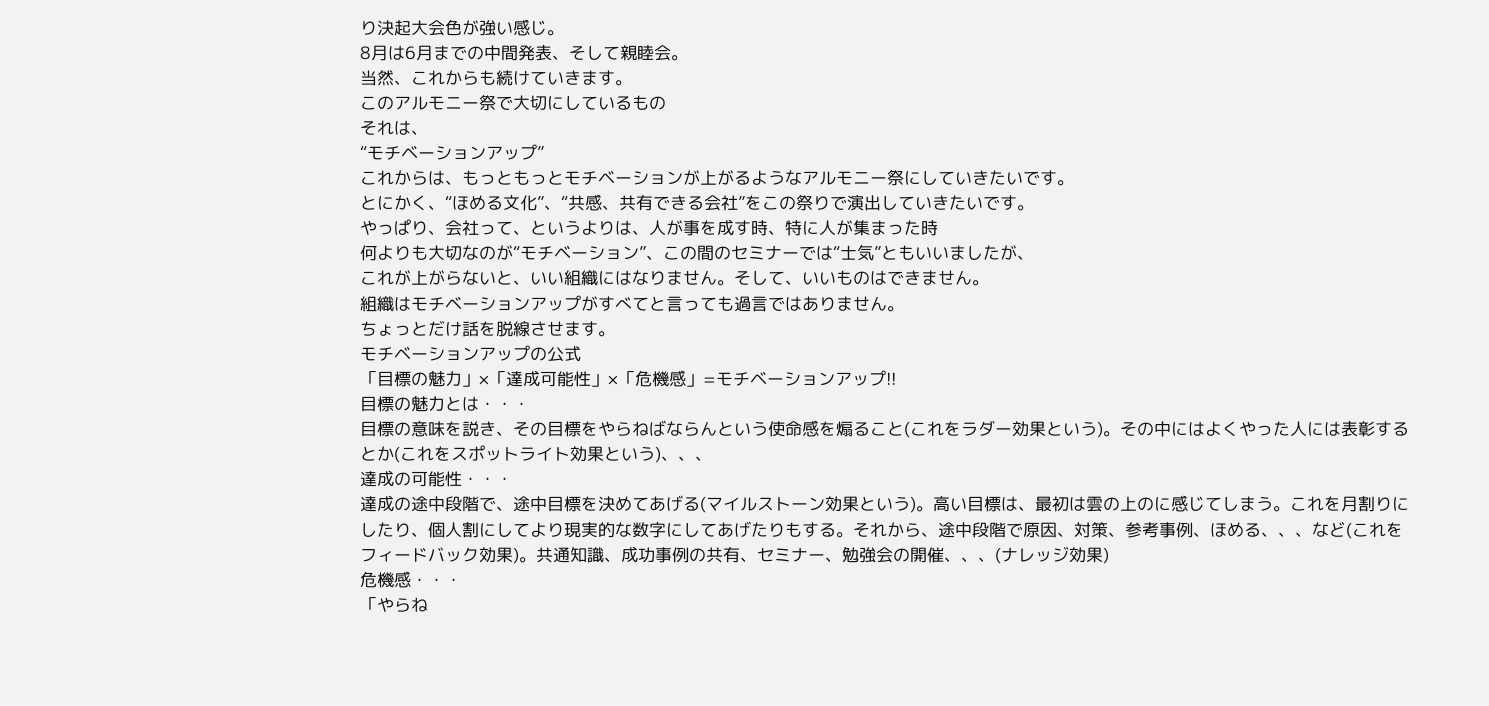り決起大会色が強い感じ。
8月は6月までの中間発表、そして親睦会。
当然、これからも続けていきます。
このアルモニー祭で大切にしているもの
それは、
“モチベーションアップ”
これからは、もっともっとモチベーションが上がるようなアルモニー祭にしていきたいです。
とにかく、“ほめる文化”、“共感、共有できる会社”をこの祭りで演出していきたいです。
やっぱり、会社って、というよりは、人が事を成す時、特に人が集まった時
何よりも大切なのが“モチベーション”、この間のセミナーでは“士気”ともいいましたが、
これが上がらないと、いい組織にはなりません。そして、いいものはできません。
組織はモチベーションアップがすべてと言っても過言ではありません。
ちょっとだけ話を脱線させます。
モチベーションアップの公式
「目標の魅力」×「達成可能性」×「危機感」=モチベーションアップ!!
目標の魅力とは・・・
目標の意味を説き、その目標をやらねばならんという使命感を煽ること(これをラダー効果という)。その中にはよくやった人には表彰するとか(これをスポットライト効果という)、、、
達成の可能性・・・
達成の途中段階で、途中目標を決めてあげる(マイルストーン効果という)。高い目標は、最初は雲の上のに感じてしまう。これを月割りにしたり、個人割にしてより現実的な数字にしてあげたりもする。それから、途中段階で原因、対策、参考事例、ほめる、、、など(これをフィードバック効果)。共通知識、成功事例の共有、セミナー、勉強会の開催、、、(ナレッジ効果)
危機感・・・
「やらね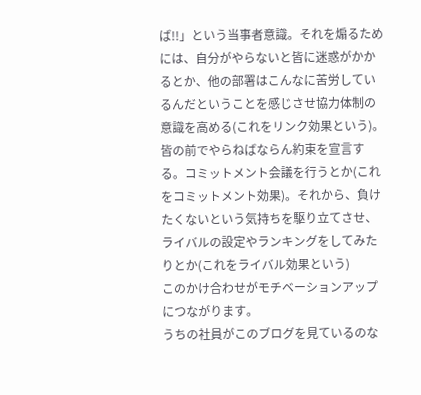ば!!」という当事者意識。それを煽るためには、自分がやらないと皆に迷惑がかかるとか、他の部署はこんなに苦労しているんだということを感じさせ協力体制の意識を高める(これをリンク効果という)。皆の前でやらねばならん約束を宣言する。コミットメント会議を行うとか(これをコミットメント効果)。それから、負けたくないという気持ちを駆り立てさせ、ライバルの設定やランキングをしてみたりとか(これをライバル効果という)
このかけ合わせがモチベーションアップにつながります。
うちの社員がこのブログを見ているのな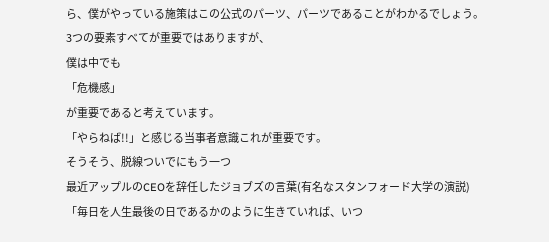ら、僕がやっている施策はこの公式のパーツ、パーツであることがわかるでしょう。
3つの要素すべてが重要ではありますが、
僕は中でも
「危機感」
が重要であると考えています。
「やらねば!!」と感じる当事者意識これが重要です。
そうそう、脱線ついでにもう一つ
最近アップルのCEOを辞任したジョブズの言葉(有名なスタンフォード大学の演説)
「毎日を人生最後の日であるかのように生きていれば、いつ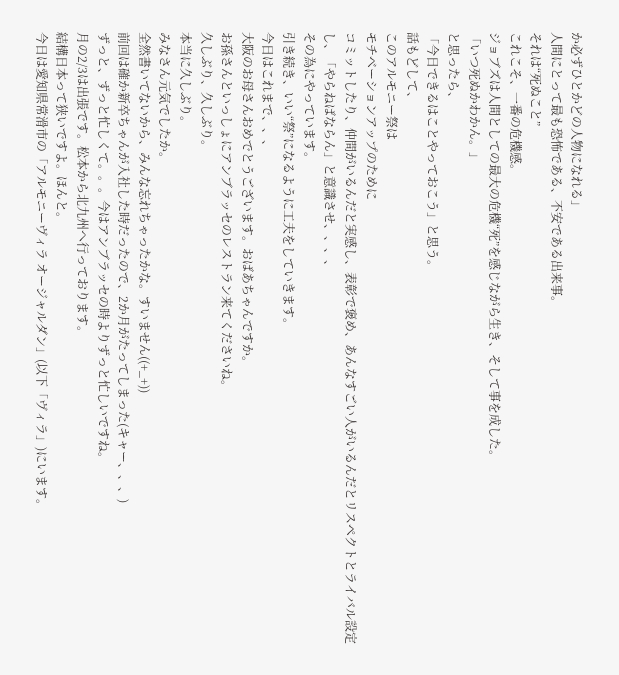か必ずひとかどの人物になれる」
人間にとって最も恐怖である、不安である出来事。
それは“死ぬこと”
これこそ、一番の危機感。
ジョブズは人間としての最大の危機“死”を感じながら生き、そして事を成した。
「いつ死ぬかわかん。」
と思ったら、
「今日できるはことやっておこう」と思う。
話もどして、
このアルモニー祭は
モチベーションアップのために
コミットしたり、仲間がいるんだと実感し、表彰で褒め、あんなすごい人がいるんだとリスペクトとライバル設定し、「やらねばならん」と意識させ、、、、
その為にやっています。
引き続き、いい“祭”になるように工夫をしていきます。
今日はこれまで、、、
大阪のお母さんおめでとうございます。おばあちゃんですか。
お孫さんといっしょにアンブラッセのレストラン来てくださいね。
久しぶり、久しぶり。
本当に久しぶり。
みなさん元気でしたか。
全然書いてないから、みんな忘れちゃったかな。すいません((+_+))
前回は確か新卒ちゃんが入社した時だったので、2か月がたってしまった(キャー、、、)
ずっと、ずっと忙しくて。。。今はアンブラッセの時よりずっと忙しいですね。
月の2/3は出張です。松本から北九州へ行っております。
結構日本って狭いですよ。ほんと。
今日は愛知県常滑市の「アルモニーヴィラ オージャルダン」(以下「ヴィラ」)にいます。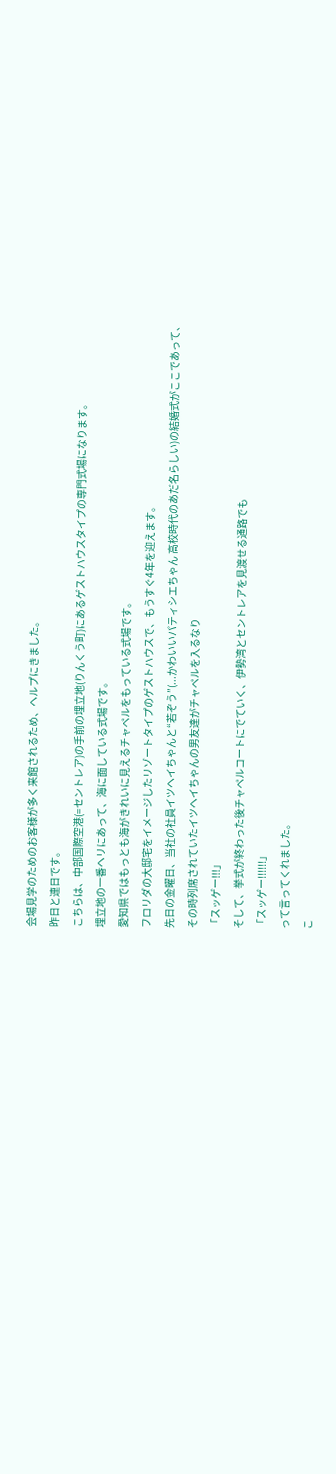会場見学のためのお客様が多く来館されるため、ヘルプにきました。
昨日と連日です。
こちらは、中部国際空港(=セントレア)の手前の埋立地(りんくう町)にあるゲストハウスタイプの専門式場になります。
埋立地の一番ヘリにあって、海に面している式場です。
愛知県ではもっとも海がきれいに見えるチャペルをもっている式場です。
フロリダの大邸宅をイメージしたリゾートタイプのゲストハウスで、もうすぐ4年を迎えます。
先日の金曜日、当社の社員イツヘイちゃんと“若ぞう”(...かわいいパティシエちゃん 高校時代のあだ名らしい)の結婚式がここであって、
その時列席されていたイツヘイちゃんの男友達がチャペルを入るなり
「スッゲー!!!」
そして、挙式が終わった後チャペルコートにでていく、伊勢湾とセントレアを見渡せる通路でも
「スッゲー!!!!!!」
って言ってくれました。
こ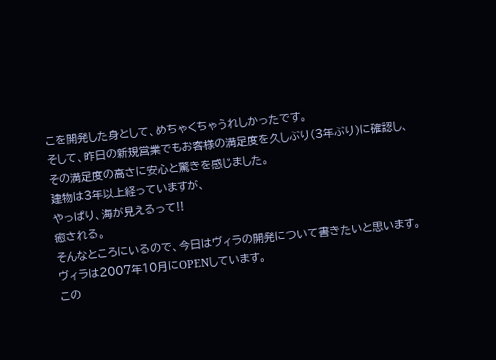こを開発した身として、めちゃくちゃうれしかったです。
そして、昨日の新規営業でもお客様の満足度を久しぶり(3年ぶり)に確認し、
その満足度の高さに安心と驚きを感じました。
建物は3年以上経っていますが、
やっぱり、海が見えるって!!
癒される。
そんなところにいるので、今日はヴィラの開発について書きたいと思います。
ヴィラは2007年10月にOPENしています。
この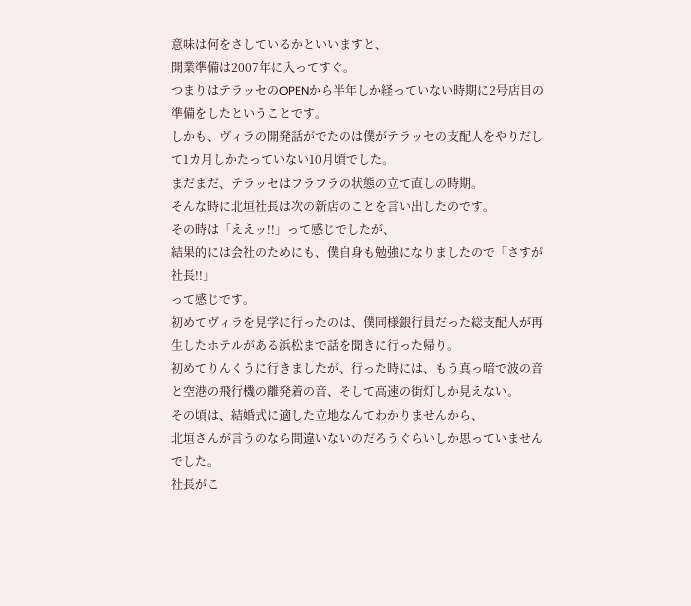意味は何をさしているかといいますと、
開業準備は2007年に入ってすぐ。
つまりはテラッセのOPENから半年しか経っていない時期に2号店目の準備をしたということです。
しかも、ヴィラの開発話がでたのは僕がテラッセの支配人をやりだして1カ月しかたっていない10月頃でした。
まだまだ、テラッセはフラフラの状態の立て直しの時期。
そんな時に北垣社長は次の新店のことを言い出したのです。
その時は「ええッ!!」って感じでしたが、
結果的には会社のためにも、僕自身も勉強になりましたので「さすが社長!!」
って感じです。
初めてヴィラを見学に行ったのは、僕同様銀行員だった総支配人が再生したホテルがある浜松まで話を聞きに行った帰り。
初めてりんくうに行きましたが、行った時には、もう真っ暗で波の音と空港の飛行機の離発着の音、そして高速の街灯しか見えない。
その頃は、結婚式に適した立地なんてわかりませんから、
北垣さんが言うのなら間違いないのだろうぐらいしか思っていませんでした。
社長がこ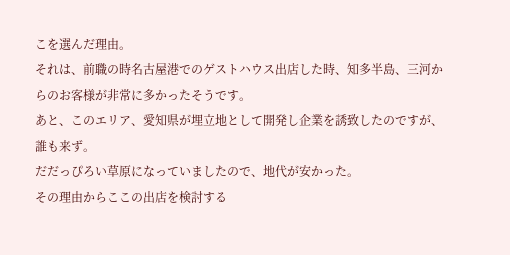こを選んだ理由。
それは、前職の時名古屋港でのゲストハウス出店した時、知多半島、三河からのお客様が非常に多かったそうです。
あと、このエリア、愛知県が埋立地として開発し企業を誘致したのですが、誰も来ず。
だだっぴろい草原になっていましたので、地代が安かった。
その理由からここの出店を検討する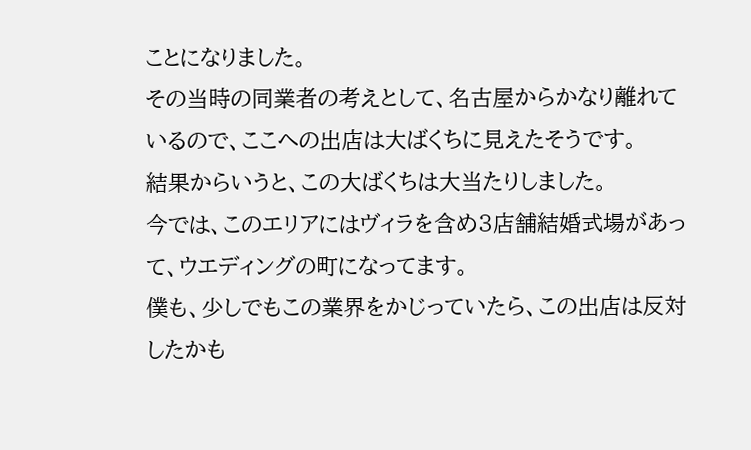ことになりました。
その当時の同業者の考えとして、名古屋からかなり離れているので、ここへの出店は大ばくちに見えたそうです。
結果からいうと、この大ばくちは大当たりしました。
今では、このエリアにはヴィラを含め3店舗結婚式場があって、ウエディングの町になってます。
僕も、少しでもこの業界をかじっていたら、この出店は反対したかも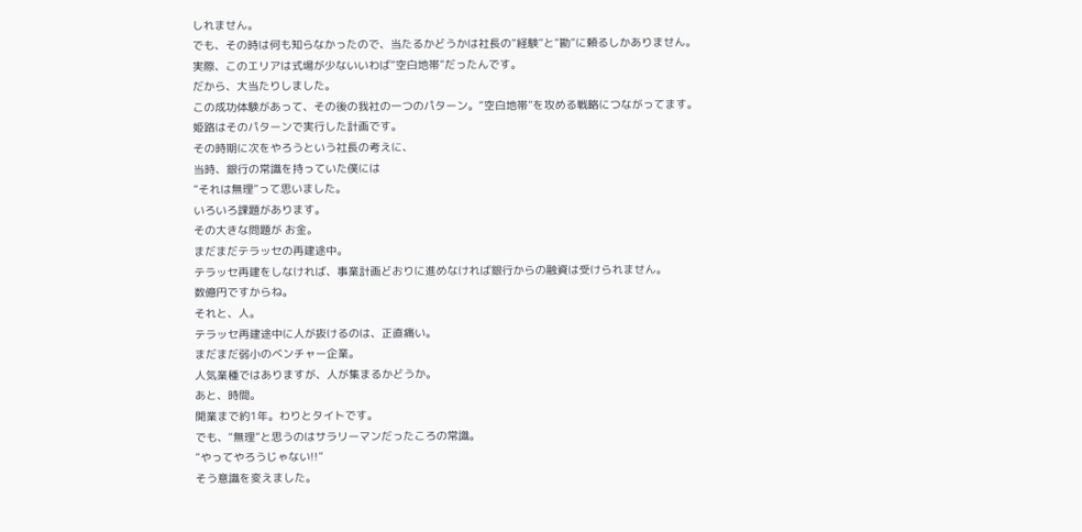しれません。
でも、その時は何も知らなかったので、当たるかどうかは社長の“経験”と“勘”に頼るしかありません。
実際、このエリアは式場が少ないいわば“空白地帯”だったんです。
だから、大当たりしました。
この成功体験があって、その後の我社の一つのパターン。“空白地帯”を攻める戦略につながってます。
姫路はそのパターンで実行した計画です。
その時期に次をやろうという社長の考えに、
当時、銀行の常識を持っていた僕には
“それは無理”って思いました。
いろいろ課題があります。
その大きな問題が お金。
まだまだテラッセの再建途中。
テラッセ再建をしなければ、事業計画どおりに進めなければ銀行からの融資は受けられません。
数億円ですからね。
それと、人。
テラッセ再建途中に人が抜けるのは、正直痛い。
まだまだ弱小のベンチャー企業。
人気業種ではありますが、人が集まるかどうか。
あと、時間。
開業まで約1年。わりとタイトです。
でも、“無理”と思うのはサラリーマンだったころの常識。
“やってやろうじゃない!!”
そう意識を変えました。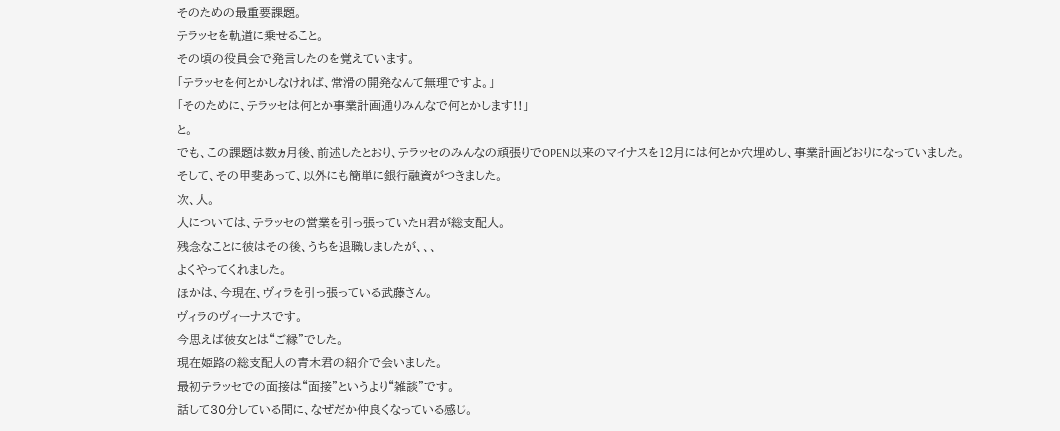そのための最重要課題。
テラッセを軌道に乗せること。
その頃の役員会で発言したのを覚えています。
「テラッセを何とかしなければ、常滑の開発なんて無理ですよ。」
「そのために、テラッセは何とか事業計画通りみんなで何とかします!!」
と。
でも、この課題は数ヵ月後、前述したとおり、テラッセのみんなの頑張りでOPEN以来のマイナスを12月には何とか穴埋めし、事業計画どおりになっていました。
そして、その甲斐あって、以外にも簡単に銀行融資がつきました。
次、人。
人については、テラッセの営業を引っ張っていたH君が総支配人。
残念なことに彼はその後、うちを退職しましたが、、、
よくやってくれました。
ほかは、今現在、ヴィラを引っ張っている武藤さん。
ヴィラのヴィーナスです。
今思えば彼女とは“ご縁”でした。
現在姫路の総支配人の青木君の紹介で会いました。
最初テラッセでの面接は“面接”というより“雑談”です。
話して30分している間に、なぜだか仲良くなっている感じ。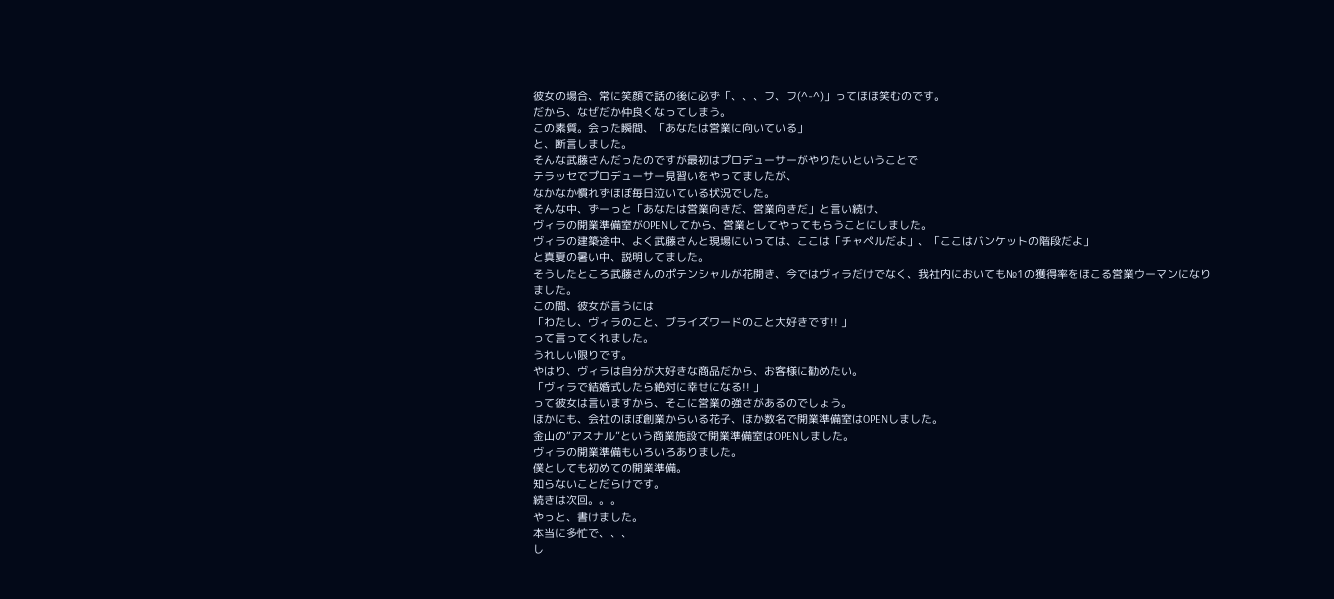彼女の場合、常に笑顔で話の後に必ず「、、、フ、フ(^-^)」ってほほ笑むのです。
だから、なぜだか仲良くなってしまう。
この素質。会った瞬間、「あなたは営業に向いている」
と、断言しました。
そんな武藤さんだったのですが最初はプロデューサーがやりたいということで
テラッセでプロデューサー見習いをやってましたが、
なかなか慣れずほぼ毎日泣いている状況でした。
そんな中、ずーっと「あなたは営業向きだ、営業向きだ」と言い続け、
ヴィラの開業準備室がOPENしてから、営業としてやってもらうことにしました。
ヴィラの建築途中、よく武藤さんと現場にいっては、ここは「チャペルだよ」、「ここはバンケットの階段だよ」
と真夏の暑い中、説明してました。
そうしたところ武藤さんのポテンシャルが花開き、今ではヴィラだけでなく、我社内においても№1の獲得率をほこる営業ウーマンになりました。
この間、彼女が言うには
「わたし、ヴィラのこと、ブライズワードのこと大好きです!! 」
って言ってくれました。
うれしい限りです。
やはり、ヴィラは自分が大好きな商品だから、お客様に勧めたい。
「ヴィラで結婚式したら絶対に幸せになる!! 」
って彼女は言いますから、そこに営業の強さがあるのでしょう。
ほかにも、会社のほぼ創業からいる花子、ほか数名で開業準備室はOPENしました。
金山の“アスナル”という商業施設で開業準備室はOPENしました。
ヴィラの開業準備もいろいろありました。
僕としても初めての開業準備。
知らないことだらけです。
続きは次回。。。
やっと、書けました。
本当に多忙で、、、
し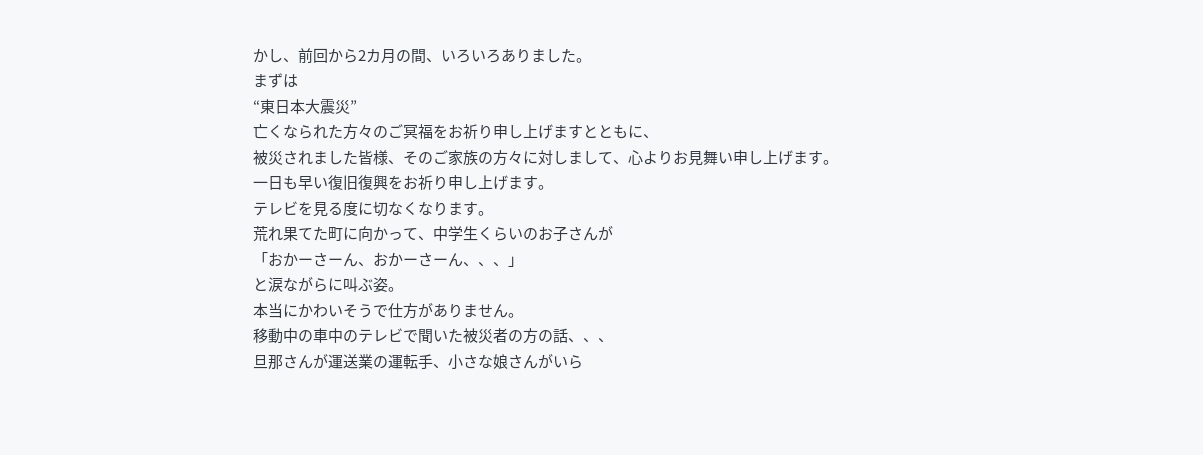かし、前回から2カ月の間、いろいろありました。
まずは
“東日本大震災”
亡くなられた方々のご冥福をお祈り申し上げますとともに、
被災されました皆様、そのご家族の方々に対しまして、心よりお見舞い申し上げます。
一日も早い復旧復興をお祈り申し上げます。
テレビを見る度に切なくなります。
荒れ果てた町に向かって、中学生くらいのお子さんが
「おかーさーん、おかーさーん、、、」
と涙ながらに叫ぶ姿。
本当にかわいそうで仕方がありません。
移動中の車中のテレビで聞いた被災者の方の話、、、
旦那さんが運送業の運転手、小さな娘さんがいら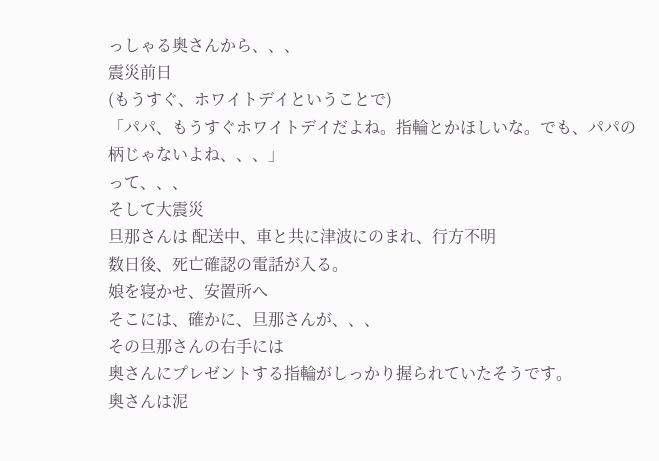っしゃる奥さんから、、、
震災前日
(もうすぐ、ホワイトデイということで)
「パパ、もうすぐホワイトデイだよね。指輪とかほしいな。でも、パパの柄じゃないよね、、、」
って、、、
そして大震災
旦那さんは 配送中、車と共に津波にのまれ、行方不明
数日後、死亡確認の電話が入る。
娘を寝かせ、安置所へ
そこには、確かに、旦那さんが、、、
その旦那さんの右手には
奥さんにプレゼントする指輪がしっかり握られていたそうです。
奥さんは泥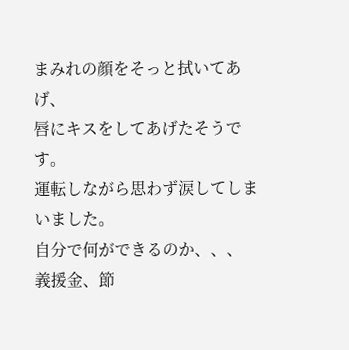まみれの顔をそっと拭いてあげ、
唇にキスをしてあげたそうです。
運転しながら思わず涙してしまいました。
自分で何ができるのか、、、
義援金、節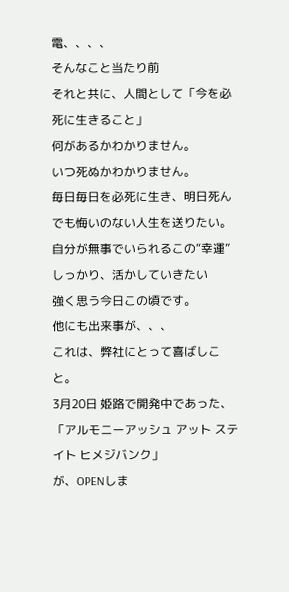電、、、、
そんなこと当たり前
それと共に、人間として「今を必死に生きること」
何があるかわかりません。
いつ死ぬかわかりません。
毎日毎日を必死に生き、明日死んでも悔いのない人生を送りたい。
自分が無事でいられるこの“幸運”
しっかり、活かしていきたい
強く思う今日この頃です。
他にも出来事が、、、
これは、弊社にとって喜ばしこと。
3月20日 姫路で開発中であった、
「アルモニーアッシュ アット ステイト ヒメジバンク」
が、OPENしま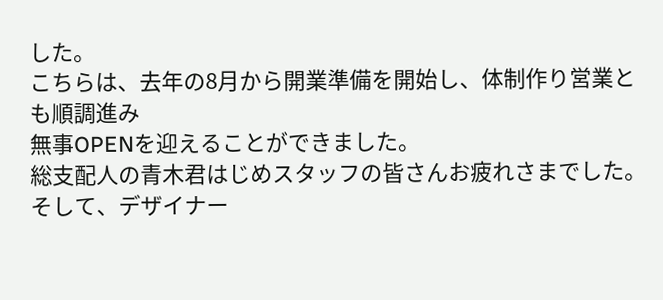した。
こちらは、去年の8月から開業準備を開始し、体制作り営業とも順調進み
無事OPENを迎えることができました。
総支配人の青木君はじめスタッフの皆さんお疲れさまでした。
そして、デザイナー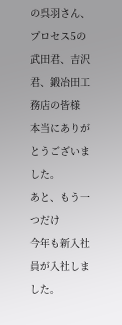の呉羽さん、プロセス5の武田君、吉沢君、鍛冶田工務店の皆様
本当にありがとうございました。
あと、もう一つだけ
今年も新入社員が入社しました。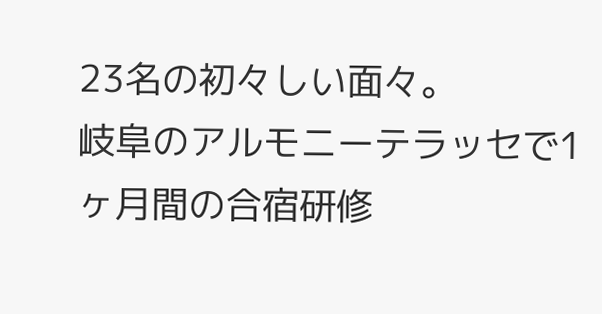23名の初々しい面々。
岐阜のアルモニーテラッセで1ヶ月間の合宿研修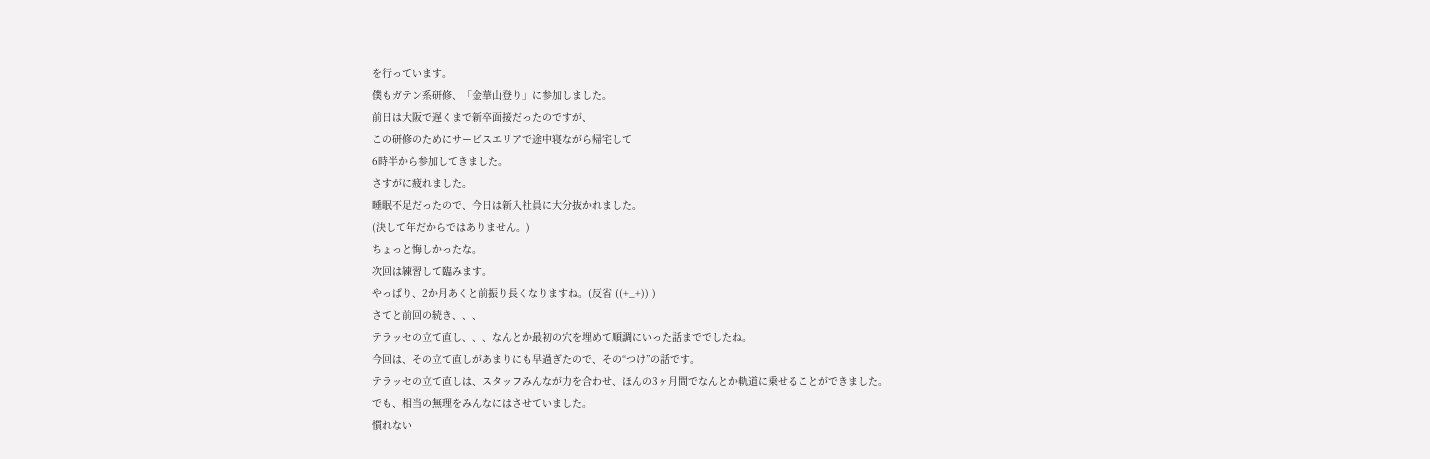を行っています。
僕もガテン系研修、「金華山登り」に参加しました。
前日は大阪で遅くまで新卒面接だったのですが、
この研修のためにサービスエリアで途中寝ながら帰宅して
6時半から参加してきました。
さすがに疲れました。
睡眠不足だったので、今日は新入社員に大分抜かれました。
(決して年だからではありません。)
ちょっと悔しかったな。
次回は練習して臨みます。
やっぱり、2か月あくと前振り長くなりますね。(反省 ((+_+)) )
さてと前回の続き、、、
テラッセの立て直し、、、なんとか最初の穴を埋めて順調にいった話まででしたね。
今回は、その立て直しがあまりにも早過ぎたので、その“つけ”の話です。
テラッセの立て直しは、スタッフみんなが力を合わせ、ほんの3ヶ月間でなんとか軌道に乗せることができました。
でも、相当の無理をみんなにはさせていました。
慣れない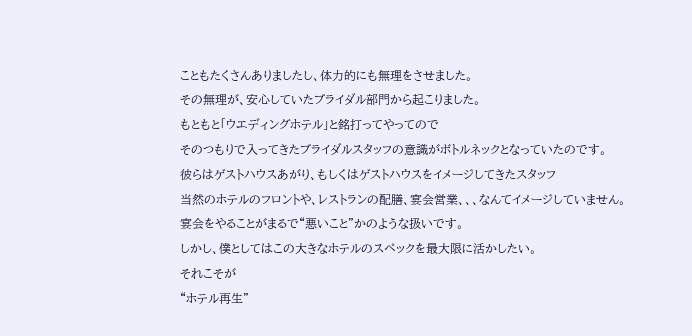こともたくさんありましたし、体力的にも無理をさせました。
その無理が、安心していたブライダル部門から起こりました。
もともと「ウエディングホテル」と銘打ってやってので
そのつもりで入ってきたブライダルスタッフの意識がボトルネックとなっていたのです。
彼らはゲストハウスあがり、もしくはゲストハウスをイメージしてきたスタッフ
当然のホテルのフロントや、レストランの配膳、宴会営業、、、なんてイメージしていません。
宴会をやることがまるで“悪いこと”かのような扱いです。
しかし、僕としてはこの大きなホテルのスペックを最大限に活かしたい。
それこそが
“ホテル再生”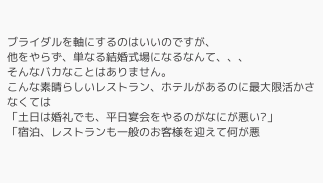ブライダルを軸にするのはいいのですが、
他をやらず、単なる結婚式場になるなんて、、、
そんなバカなことはありません。
こんな素晴らしいレストラン、ホテルがあるのに最大限活かさなくては
「土日は婚礼でも、平日宴会をやるのがなにが悪い?」
「宿泊、レストランも一般のお客様を迎えて何が悪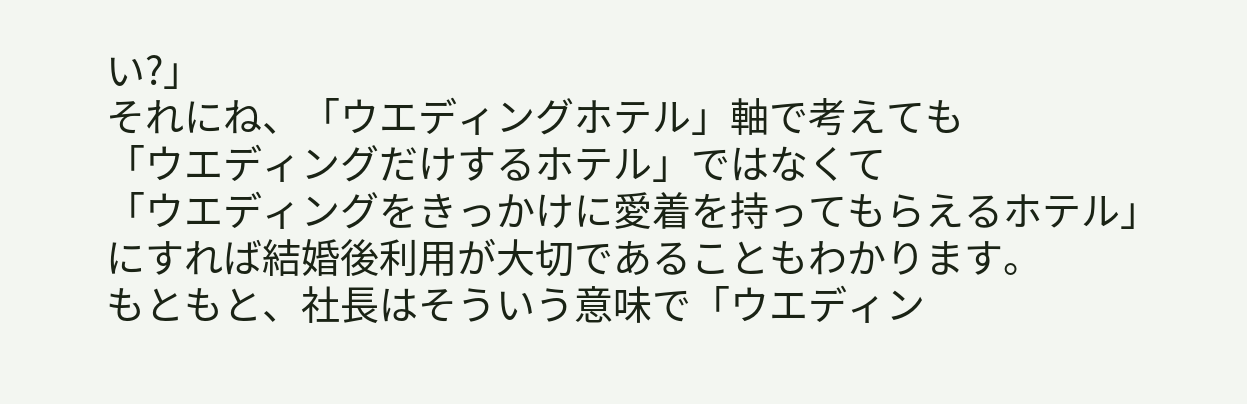い?」
それにね、「ウエディングホテル」軸で考えても
「ウエディングだけするホテル」ではなくて
「ウエディングをきっかけに愛着を持ってもらえるホテル」
にすれば結婚後利用が大切であることもわかります。
もともと、社長はそういう意味で「ウエディン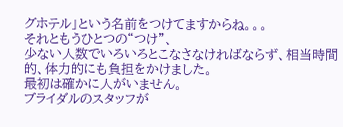グホテル」という名前をつけてますからね。。。
それともうひとつの“つけ”、
少ない人数でいろいろとこなさなければならず、相当時間的、体力的にも負担をかけました。
最初は確かに人がいません。
ブライダルのスタッフが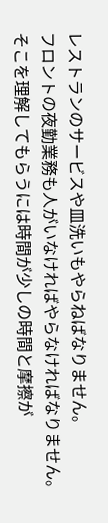レストランのサービスや皿洗いもやらねばなりません。
フロントの夜勤業務も人がいなければやらなければなりません。
そこを理解してもらうには時間が少しの時間と摩擦が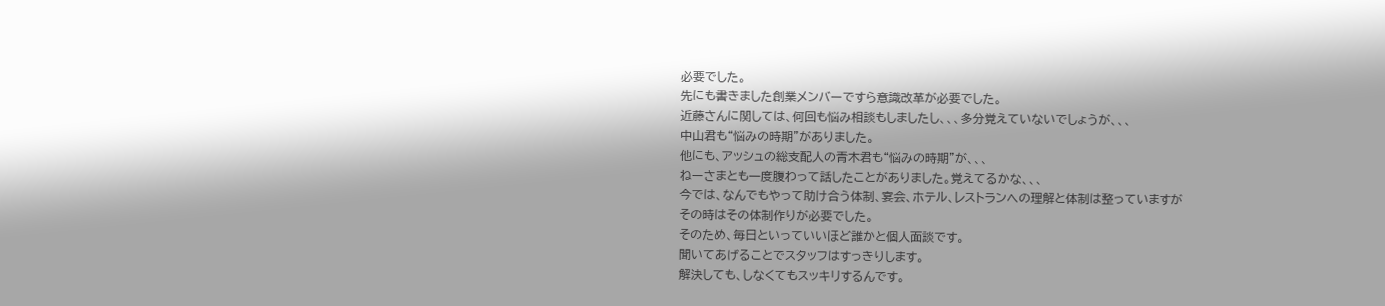必要でした。
先にも書きました創業メンバーですら意識改革が必要でした。
近藤さんに関しては、何回も悩み相談もしましたし、、、多分覚えていないでしょうが、、、
中山君も“悩みの時期”がありました。
他にも、アッシュの総支配人の青木君も“悩みの時期”が、、、
ねーさまとも一度腹わって話したことがありました。覚えてるかな、、、
今では、なんでもやって助け合う体制、宴会、ホテル、レストランへの理解と体制は整っていますが
その時はその体制作りが必要でした。
そのため、毎日といっていいほど誰かと個人面談です。
聞いてあげることでスタッフはすっきりします。
解決しても、しなくてもスッキリするんです。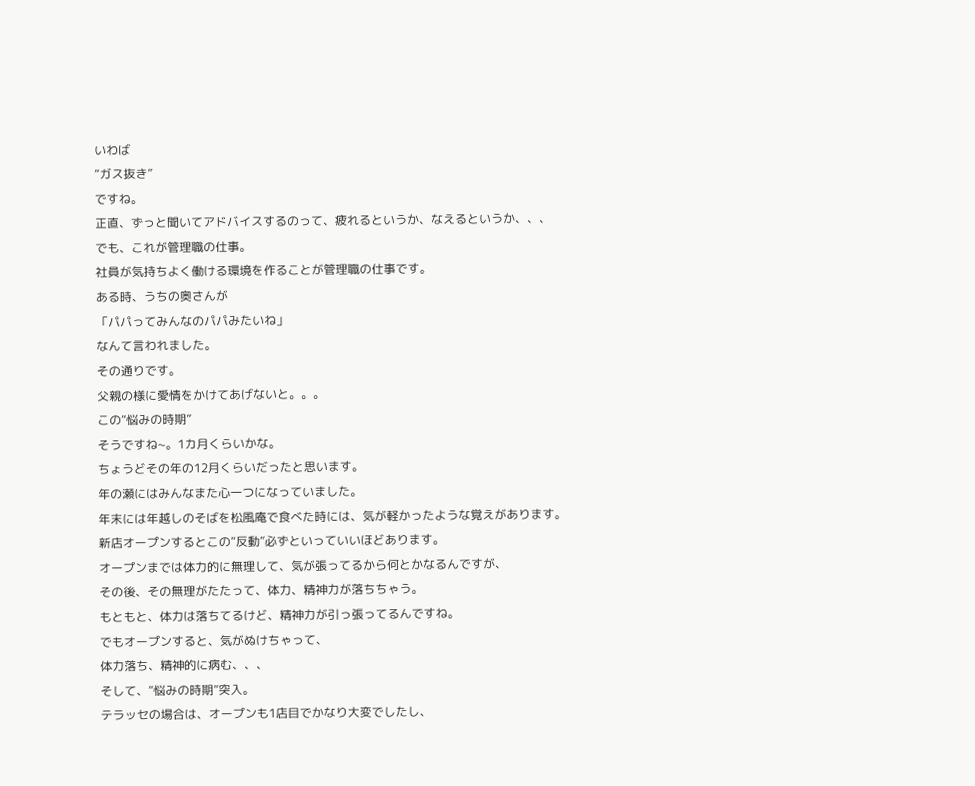いわば
“ガス抜き”
ですね。
正直、ずっと聞いてアドバイスするのって、疲れるというか、なえるというか、、、
でも、これが管理職の仕事。
社員が気持ちよく働ける環境を作ることが管理職の仕事です。
ある時、うちの奥さんが
「パパってみんなのパパみたいね」
なんて言われました。
その通りです。
父親の様に愛情をかけてあげないと。。。
この“悩みの時期”
そうですね~。1カ月くらいかな。
ちょうどその年の12月くらいだったと思います。
年の瀬にはみんなまた心一つになっていました。
年末には年越しのそばを松風庵で食べた時には、気が軽かったような覚えがあります。
新店オープンするとこの“反動”必ずといっていいほどあります。
オープンまでは体力的に無理して、気が張ってるから何とかなるんですが、
その後、その無理がたたって、体力、精神力が落ちちゃう。
もともと、体力は落ちてるけど、精神力が引っ張ってるんですね。
でもオープンすると、気がぬけちゃって、
体力落ち、精神的に病む、、、
そして、“悩みの時期”突入。
テラッセの場合は、オープンも1店目でかなり大変でしたし、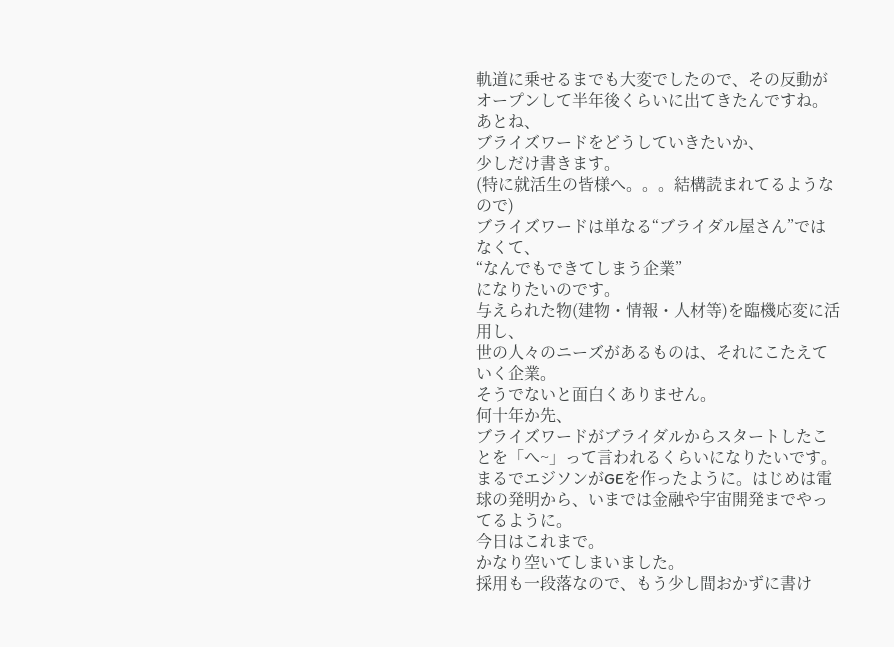軌道に乗せるまでも大変でしたので、その反動がオープンして半年後くらいに出てきたんですね。
あとね、
ブライズワードをどうしていきたいか、
少しだけ書きます。
(特に就活生の皆様へ。。。結構読まれてるようなので)
ブライズワードは単なる“ブライダル屋さん”ではなくて、
“なんでもできてしまう企業”
になりたいのです。
与えられた物(建物・情報・人材等)を臨機応変に活用し、
世の人々のニーズがあるものは、それにこたえていく企業。
そうでないと面白くありません。
何十年か先、
ブライズワードがブライダルからスタートしたことを「へ~」って言われるくらいになりたいです。
まるでエジソンがGEを作ったように。はじめは電球の発明から、いまでは金融や宇宙開発までやってるように。
今日はこれまで。
かなり空いてしまいました。
採用も一段落なので、もう少し間おかずに書け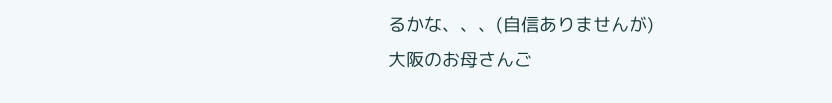るかな、、、(自信ありませんが)
大阪のお母さんご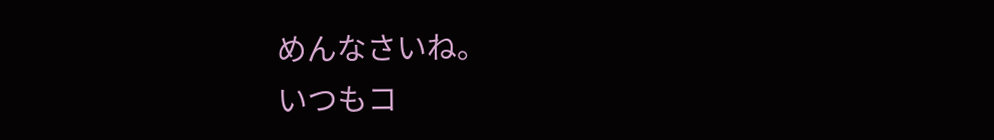めんなさいね。
いつもコ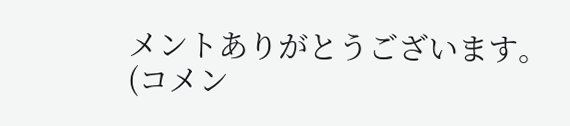メントありがとうございます。(コメン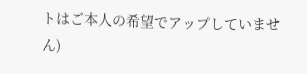トはご本人の希望でアップしていません)